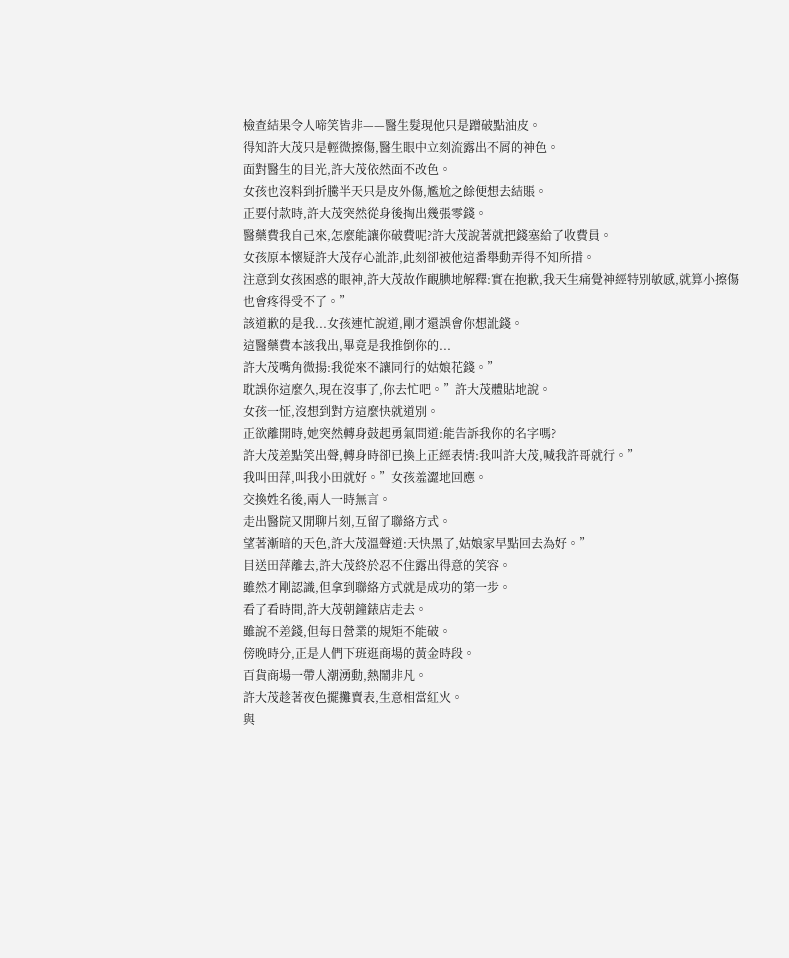檢查結果令人啼笑皆非——醫生髮現他只是蹭破點油皮。
得知許大茂只是輕微擦傷,醫生眼中立刻流露出不屑的神色。
面對醫生的目光,許大茂依然面不改色。
女孩也沒料到折騰半天只是皮外傷,尷尬之餘便想去結賬。
正要付款時,許大茂突然從身後掏出幾張零錢。
醫藥費我自己來,怎麼能讓你破費呢?許大茂說著就把錢塞給了收費員。
女孩原本懷疑許大茂存心訛詐,此刻卻被他這番舉動弄得不知所措。
注意到女孩困惑的眼神,許大茂故作靦腆地解釋:實在抱歉,我天生痛覺神經特別敏感,就算小擦傷也會疼得受不了。”
該道歉的是我...女孩連忙說道,剛才還誤會你想訛錢。
這醫藥費本該我出,畢竟是我推倒你的...
許大茂嘴角微揚:我從來不讓同行的姑娘花錢。”
耽誤你這麼久,現在沒事了,你去忙吧。”許大茂體貼地說。
女孩一怔,沒想到對方這麼快就道別。
正欲離開時,她突然轉身鼓起勇氣問道:能告訴我你的名字嗎?
許大茂差點笑出聲,轉身時卻已換上正經表情:我叫許大茂,喊我許哥就行。”
我叫田萍,叫我小田就好。”女孩羞澀地回應。
交換姓名後,兩人一時無言。
走出醫院又閒聊片刻,互留了聯絡方式。
望著漸暗的天色,許大茂溫聲道:天快黑了,姑娘家早點回去為好。”
目送田萍離去,許大茂終於忍不住露出得意的笑容。
雖然才剛認識,但拿到聯絡方式就是成功的第一步。
看了看時間,許大茂朝鐘錶店走去。
雖說不差錢,但每日營業的規矩不能破。
傍晚時分,正是人們下班逛商場的黃金時段。
百貨商場一帶人潮湧動,熱鬧非凡。
許大茂趁著夜色擺攤賣表,生意相當紅火。
與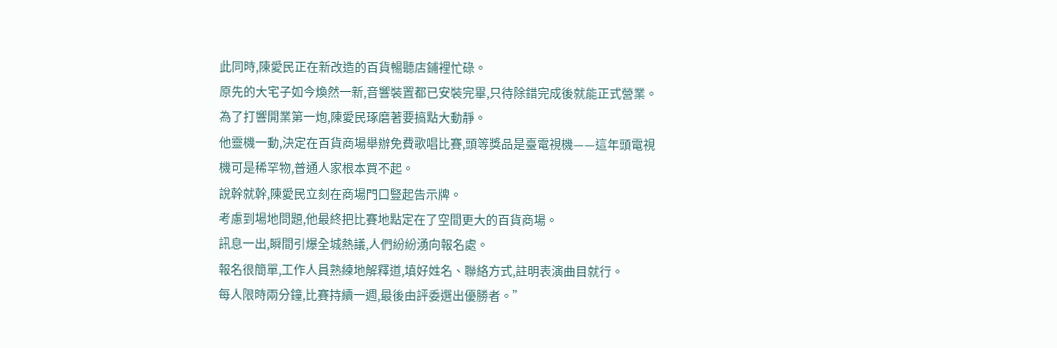此同時,陳愛民正在新改造的百貨暢聽店鋪裡忙碌。
原先的大宅子如今煥然一新,音響裝置都已安裝完畢,只待除錯完成後就能正式營業。
為了打響開業第一炮,陳愛民琢磨著要搞點大動靜。
他靈機一動,決定在百貨商場舉辦免費歌唱比賽,頭等獎品是臺電視機——這年頭電視機可是稀罕物,普通人家根本買不起。
說幹就幹,陳愛民立刻在商場門口豎起告示牌。
考慮到場地問題,他最終把比賽地點定在了空間更大的百貨商場。
訊息一出,瞬間引爆全城熱議,人們紛紛湧向報名處。
報名很簡單,工作人員熟練地解釋道,填好姓名、聯絡方式,註明表演曲目就行。
每人限時兩分鐘,比賽持續一週,最後由評委選出優勝者。”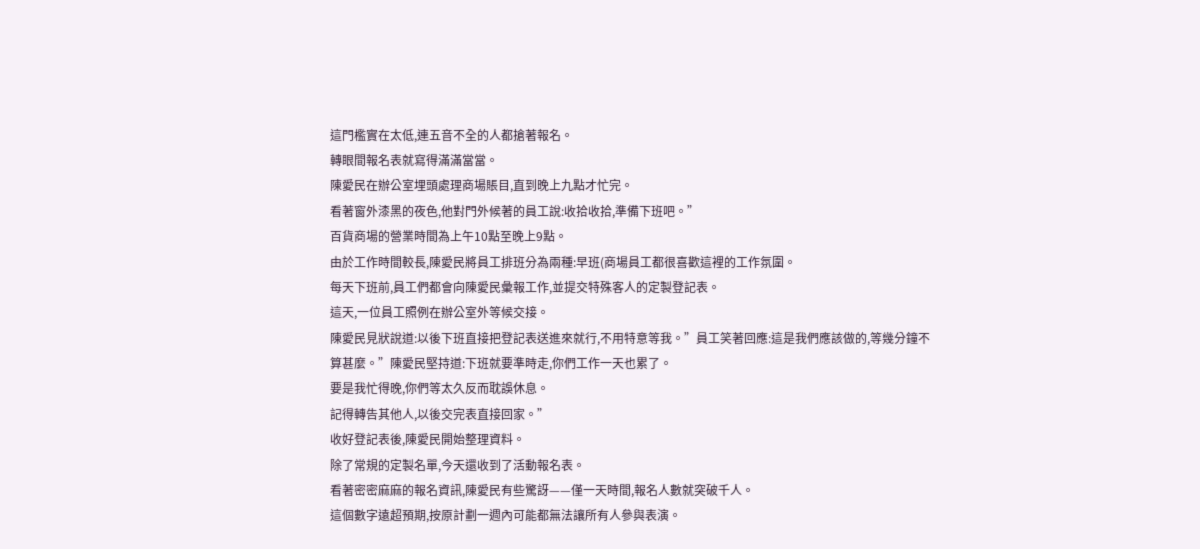這門檻實在太低,連五音不全的人都搶著報名。
轉眼間報名表就寫得滿滿當當。
陳愛民在辦公室埋頭處理商場賬目,直到晚上九點才忙完。
看著窗外漆黑的夜色,他對門外候著的員工說:收拾收拾,準備下班吧。”
百貨商場的營業時間為上午10點至晚上9點。
由於工作時間較長,陳愛民將員工排班分為兩種:早班(商場員工都很喜歡這裡的工作氛圍。
每天下班前,員工們都會向陳愛民彙報工作,並提交特殊客人的定製登記表。
這天,一位員工照例在辦公室外等候交接。
陳愛民見狀說道:以後下班直接把登記表送進來就行,不用特意等我。”員工笑著回應:這是我們應該做的,等幾分鐘不算甚麼。”陳愛民堅持道:下班就要準時走,你們工作一天也累了。
要是我忙得晚,你們等太久反而耽誤休息。
記得轉告其他人,以後交完表直接回家。”
收好登記表後,陳愛民開始整理資料。
除了常規的定製名單,今天還收到了活動報名表。
看著密密麻麻的報名資訊,陳愛民有些驚訝——僅一天時間,報名人數就突破千人。
這個數字遠超預期,按原計劃一週內可能都無法讓所有人參與表演。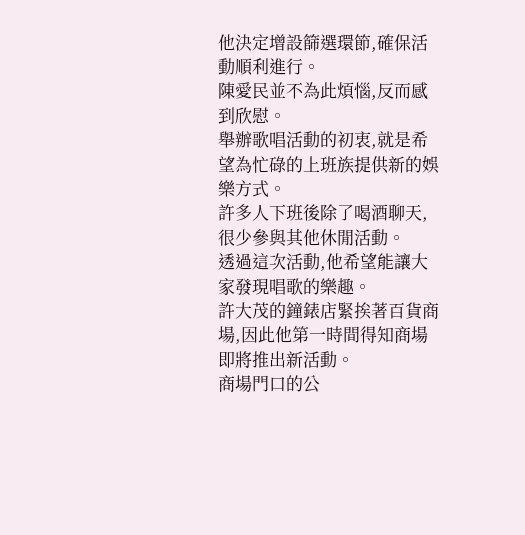他決定增設篩選環節,確保活動順利進行。
陳愛民並不為此煩惱,反而感到欣慰。
舉辦歌唱活動的初衷,就是希望為忙碌的上班族提供新的娛樂方式。
許多人下班後除了喝酒聊天,很少參與其他休閒活動。
透過這次活動,他希望能讓大家發現唱歌的樂趣。
許大茂的鐘錶店緊挨著百貨商場,因此他第一時間得知商場即將推出新活動。
商場門口的公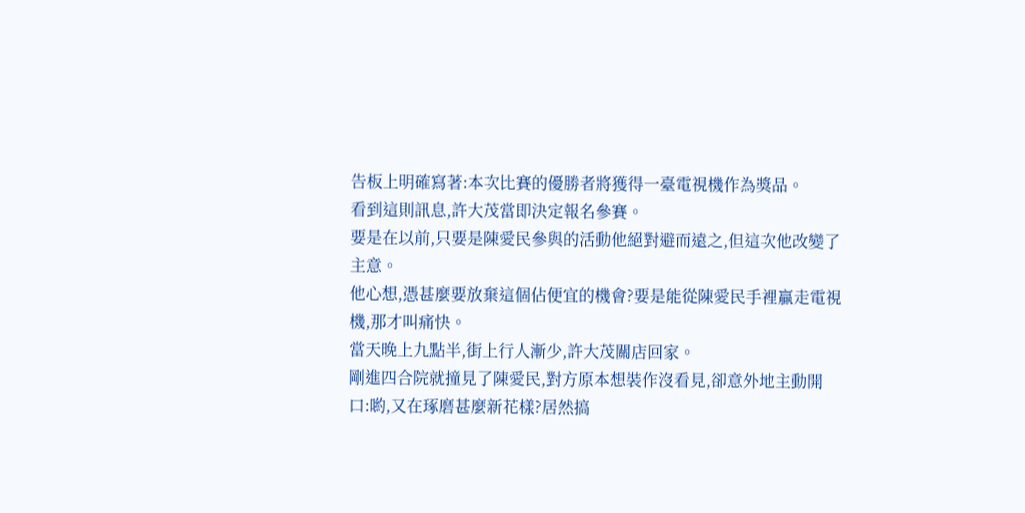告板上明確寫著:本次比賽的優勝者將獲得一臺電視機作為獎品。
看到這則訊息,許大茂當即決定報名參賽。
要是在以前,只要是陳愛民參與的活動他絕對避而遠之,但這次他改變了主意。
他心想,憑甚麼要放棄這個佔便宜的機會?要是能從陳愛民手裡贏走電視機,那才叫痛快。
當天晚上九點半,街上行人漸少,許大茂關店回家。
剛進四合院就撞見了陳愛民,對方原本想裝作沒看見,卻意外地主動開口:喲,又在琢磨甚麼新花樣?居然搞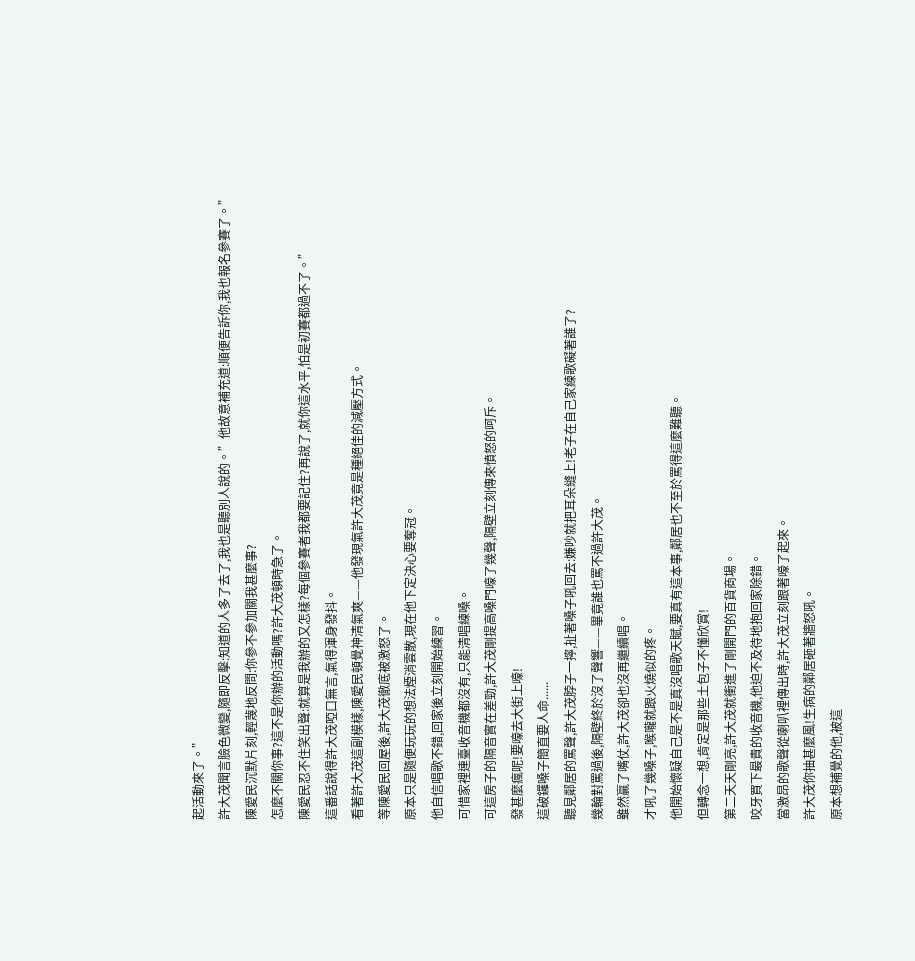起活動來了。”
許大茂聞言臉色微變,隨即反擊:知道的人多了去了,我也是聽別人說的。”他故意補充道:順便告訴你,我也報名參賽了。”
陳愛民沉默片刻,輕蔑地反問:你參不參加關我甚麼事?
怎麼不關你事?這不是你辦的活動嗎?許大茂頓時急了。
陳愛民忍不住笑出聲:就算是我辦的又怎樣?每個參賽者我都要記住?再說了,就你這水平,怕是初賽都過不了。”
這番話說得許大茂啞口無言,氣得渾身發抖。
看著許大茂這副模樣,陳愛民頓覺神清氣爽——他發現氣許大茂竟是種絕佳的減壓方式。
等陳愛民回屋後,許大茂徹底被激怒了。
原本只是隨便玩玩的想法煙消雲散,現在他下定決心要奪冠。
他自信唱歌不錯,回家後立刻開始練習。
可惜家裡連臺收音機都沒有,只能清唱練嗓。
可這房子的隔音實在差勁,許大茂剛提高嗓門嚎了幾聲,隔壁立刻傳來憤怒的呵斥。
發甚麼瘋呢!要嚎去大街上嚎!
這破鑼嗓子簡直要人命......
聽見鄰居的罵聲,許大茂脖子一擰,扯著嗓子吼回去:嫌吵就把耳朵縫上!老子在自己家練歌礙著誰了?
幾輪對罵過後,隔壁終於沒了聲響——畢竟誰也罵不過許大茂。
雖然贏了嘴仗,許大茂卻也沒再繼續唱。
才吼了幾嗓子,喉嚨就跟火燒似的疼。
他開始懷疑自己是不是真沒唱歌天賦,要真有這本事,鄰居也不至於罵得這麼難聽。
但轉念一想,肯定是那些土包子不懂欣賞!
第二天天剛亮,許大茂就衝進了剛開門的百貨商場。
咬牙買下最貴的收音機,他迫不及待地抱回家除錯。
當激昂的歌聲從喇叭裡傳出時,許大茂立刻跟著嚎了起來。
許大茂你抽甚麼風!生病的鄰居砸著牆怒吼。
原本想補覺的他,被這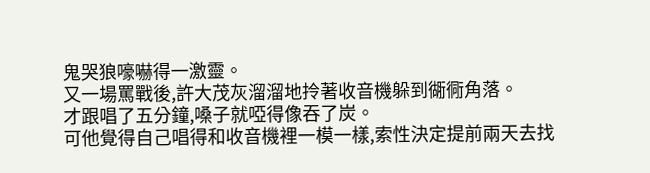鬼哭狼嚎嚇得一激靈。
又一場罵戰後,許大茂灰溜溜地拎著收音機躲到衚衕角落。
才跟唱了五分鐘,嗓子就啞得像吞了炭。
可他覺得自己唱得和收音機裡一模一樣,索性決定提前兩天去找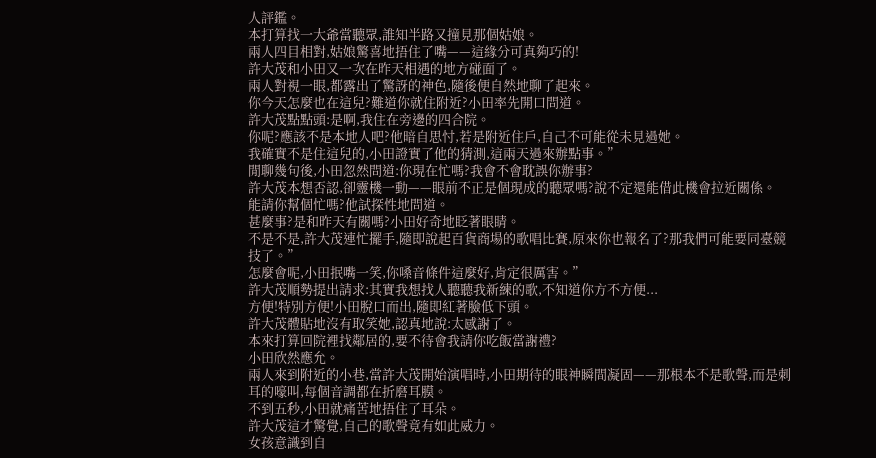人評鑑。
本打算找一大爺當聽眾,誰知半路又撞見那個姑娘。
兩人四目相對,姑娘驚喜地捂住了嘴——這緣分可真夠巧的!
許大茂和小田又一次在昨天相遇的地方碰面了。
兩人對視一眼,都露出了驚訝的神色,隨後便自然地聊了起來。
你今天怎麼也在這兒?難道你就住附近?小田率先開口問道。
許大茂點點頭:是啊,我住在旁邊的四合院。
你呢?應該不是本地人吧?他暗自思忖,若是附近住戶,自己不可能從未見過她。
我確實不是住這兒的,小田證實了他的猜測,這兩天過來辦點事。”
閒聊幾句後,小田忽然問道:你現在忙嗎?我會不會耽誤你辦事?
許大茂本想否認,卻靈機一動——眼前不正是個現成的聽眾嗎?說不定還能借此機會拉近關係。
能請你幫個忙嗎?他試探性地問道。
甚麼事?是和昨天有關嗎?小田好奇地眨著眼睛。
不是不是,許大茂連忙擺手,隨即說起百貨商場的歌唱比賽,原來你也報名了?那我們可能要同臺競技了。”
怎麼會呢,小田抿嘴一笑,你嗓音條件這麼好,肯定很厲害。”
許大茂順勢提出請求:其實我想找人聽聽我新練的歌,不知道你方不方便...
方便!特別方便!小田脫口而出,隨即紅著臉低下頭。
許大茂體貼地沒有取笑她,認真地說:太感謝了。
本來打算回院裡找鄰居的,要不待會我請你吃飯當謝禮?
小田欣然應允。
兩人來到附近的小巷,當許大茂開始演唱時,小田期待的眼神瞬間凝固——那根本不是歌聲,而是刺耳的嚎叫,每個音調都在折磨耳膜。
不到五秒,小田就痛苦地捂住了耳朵。
許大茂這才驚覺,自己的歌聲竟有如此威力。
女孩意識到自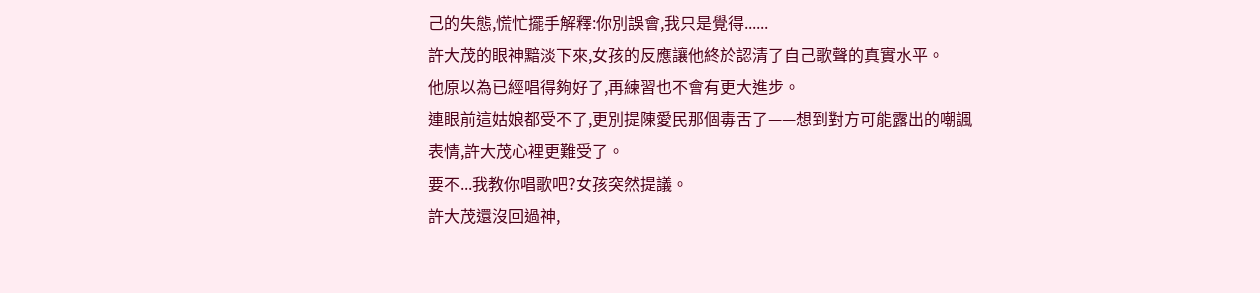己的失態,慌忙擺手解釋:你別誤會,我只是覺得......
許大茂的眼神黯淡下來,女孩的反應讓他終於認清了自己歌聲的真實水平。
他原以為已經唱得夠好了,再練習也不會有更大進步。
連眼前這姑娘都受不了,更別提陳愛民那個毒舌了——想到對方可能露出的嘲諷表情,許大茂心裡更難受了。
要不...我教你唱歌吧?女孩突然提議。
許大茂還沒回過神,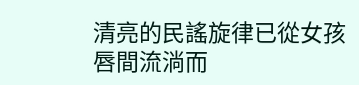清亮的民謠旋律已從女孩唇間流淌而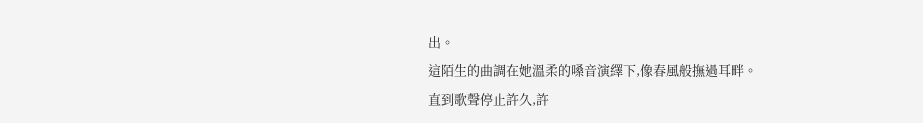出。
這陌生的曲調在她溫柔的嗓音演繹下,像春風般撫過耳畔。
直到歌聲停止許久,許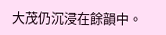大茂仍沉浸在餘韻中。